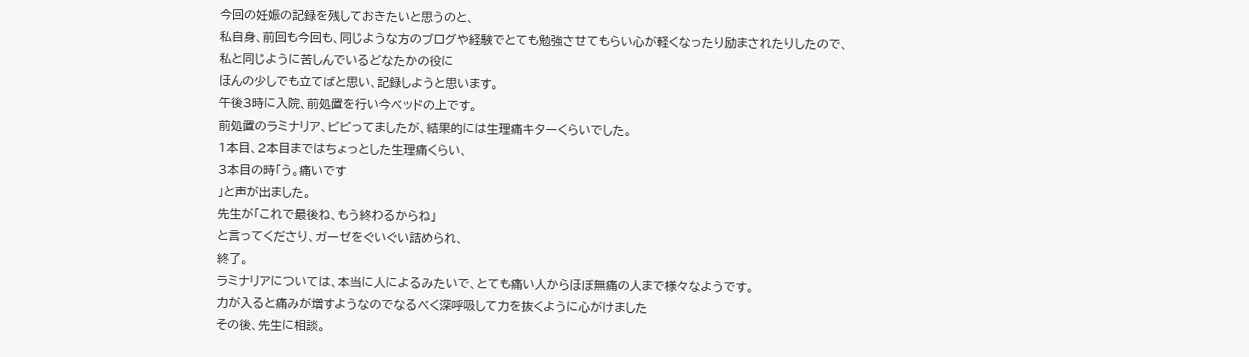今回の妊娠の記録を残しておきたいと思うのと、
私自身、前回も今回も、同じような方のブログや経験でとても勉強させてもらい心が軽くなったり励まされたりしたので、
私と同じように苦しんでいるどなたかの役に
ほんの少しでも立てばと思い、記録しようと思います。
午後3時に入院、前処置を行い今ベッドの上です。
前処置のラミナリア、ビビってましたが、結果的には生理痛キターくらいでした。
1本目、2本目まではちょっとした生理痛くらい、
3本目の時「う。痛いです
」と声が出ました。
先生が「これで最後ね、もう終わるからね」
と言ってくださり、ガーゼをぐいぐい詰められ、
終了。
ラミナリアについては、本当に人によるみたいで、とても痛い人からほぼ無痛の人まで様々なようです。
力が入ると痛みが増すようなのでなるべく深呼吸して力を抜くように心がけました
その後、先生に相談。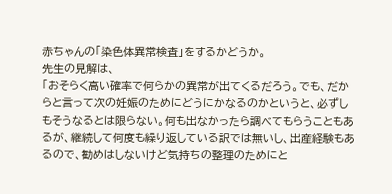赤ちゃんの「染色体異常検査」をするかどうか。
先生の見解は、
「おそらく高い確率で何らかの異常が出てくるだろう。でも、だからと言って次の妊娠のためにどうにかなるのかというと、必ずしもそうなるとは限らない。何も出なかったら調べてもらうこともあるが、継続して何度も繰り返している訳では無いし、出産経験もあるので、勧めはしないけど気持ちの整理のためにと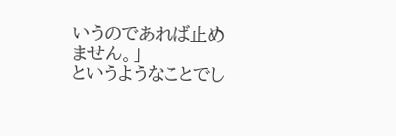いうのであれば止めません。」
というようなことでし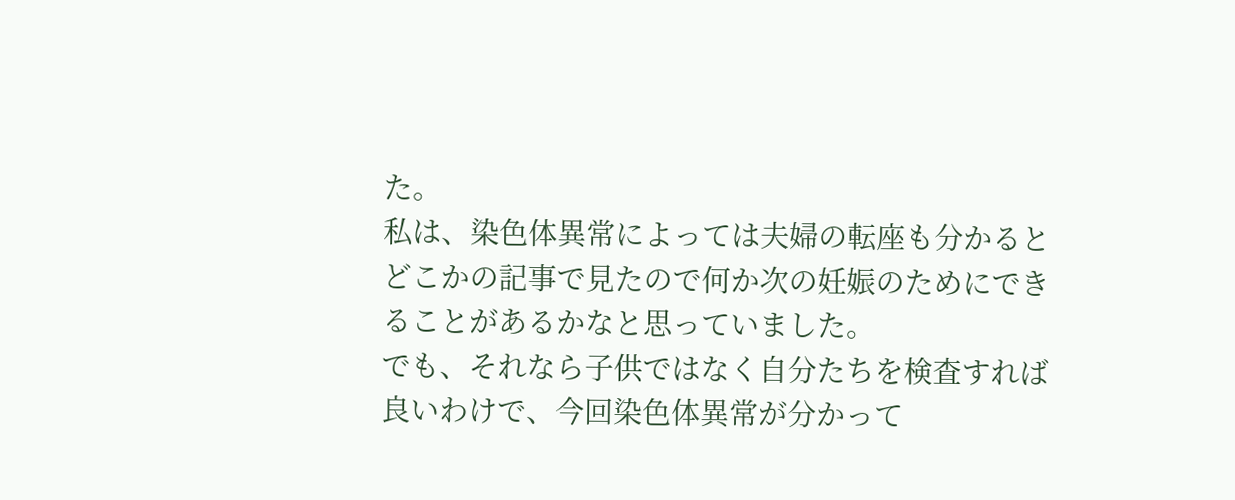た。
私は、染色体異常によっては夫婦の転座も分かるとどこかの記事で見たので何か次の妊娠のためにできることがあるかなと思っていました。
でも、それなら子供ではなく自分たちを検査すれば良いわけで、今回染色体異常が分かって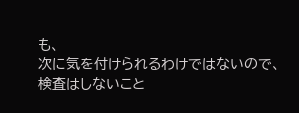も、
次に気を付けられるわけではないので、
検査はしないこと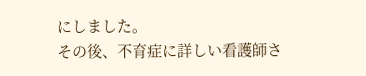にしました。
その後、不育症に詳しい看護師さ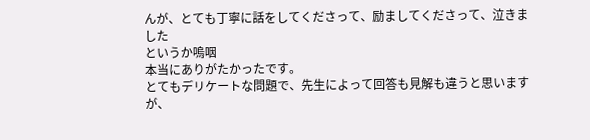んが、とても丁寧に話をしてくださって、励ましてくださって、泣きました
というか嗚咽
本当にありがたかったです。
とてもデリケートな問題で、先生によって回答も見解も違うと思いますが、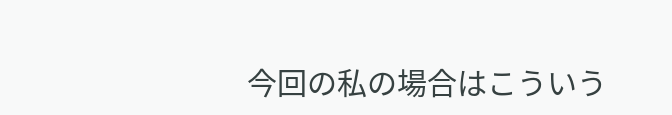今回の私の場合はこういう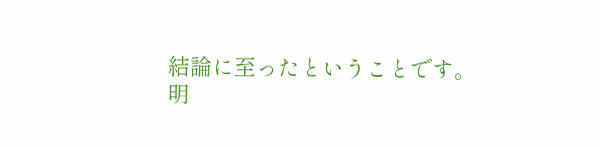結論に至ったということです。
明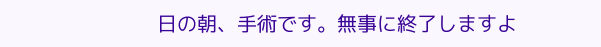日の朝、手術です。無事に終了しますよ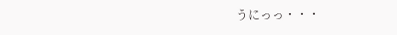うにっっ・・・